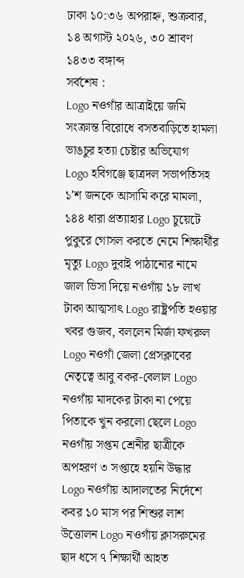ঢাকা ১০:৩৬ অপরাহ্ন, শুক্রবার, ১৪ অগাস্ট ২০২৬, ৩০ শ্রাবণ ১৪৩৩ বঙ্গাব্দ
সর্বশেষ :
Logo নওগাঁর আত্রাইয়ে জমি সংক্রান্ত বিরোধে বসতবাড়িতে হামলা ভাঙচুর হত্যা চেষ্টার অভিযোগ   Logo হবিগঞ্জে ছাত্রদল সভাপতিসহ ১’শ জনকে আসামি করে মামলা, ১৪৪ ধারা প্রত্যাহার Logo চুয়েটে পুকুরে গোসল করতে নেমে শিক্ষার্থীর মৃত্যু Logo দুবাই পাঠানোর নামে জাল ভিসা দিয়ে নওগাঁয় ১৮ লাখ টাকা আত্মসাৎ Logo রাষ্ট্রপতি হওয়ার খবর গুজব, বললেন মির্জা ফখরুল Logo নওগাঁ জেলা প্রেসক্লাবের নেতৃত্বে আবু বকর-বেলাল Logo নওগাঁয় মাদকের টাকা না পেয়ে  পিতাকে খুন করলো ছেলে Logo নওগাঁয় সপ্তম শ্রেনীর ছাত্রীকে অপহরণ ৩ সপ্তাহে হয়নি উদ্ধার Logo নওগাঁয় আদালতের নির্দেশে কবর ১০ মাস পর শিশুর লাশ উত্তোলন Logo নওগাঁয় ক্লাসরুমের ছাদ ধসে ৭ শিক্ষার্থী আহত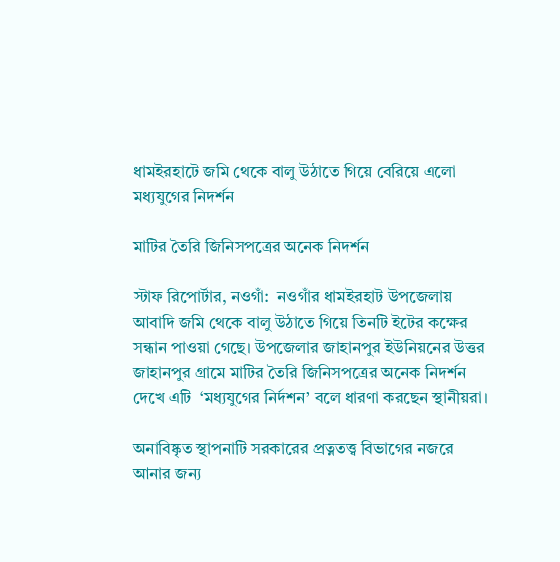ধামইরহাটে জমি থেকে বালু উঠাতে গিয়ে বেরিয়ে এলো মধ্যযুগের নিদর্শন

মাটির তৈরি জিনিসপত্রের অনেক নিদর্শন

স্টাফ রিপোর্টার, নওগাঁ:  নওগাঁর ধামইরহাট উপজেলায় আবাদি জমি থেকে বালু উঠাতে গিয়ে তিনটি ইটের কক্ষের সন্ধান পাওয়া গেছে। উপজেলার জাহানপুর ইউনিয়নের উত্তর জাহানপুর গ্রামে মাটির তৈরি জিনিসপত্রের অনেক নিদর্শন দেখে এটি  ‘মধ্যযুগের নির্দশন’ বলে ধারণা করছেন স্থানীয়রা।

অনাবিষ্কৃত স্থাপনাটি সরকারের প্রত্নতত্ত্ব বিভাগের নজরে আনার জন্য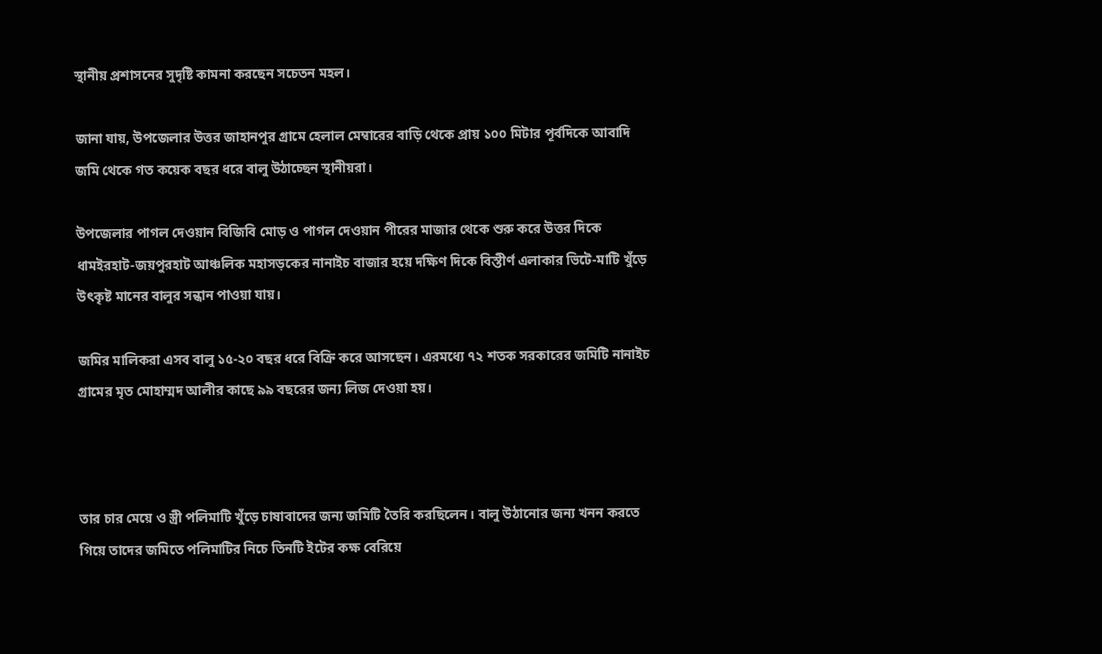স্থানীয় প্রশাসনের সুদৃষ্টি কামনা করছেন সচেতন মহল।

জানা যায়, উপজেলার উত্তর জাহানপুর গ্রামে হেলাল মেম্বারের বাড়ি থেকে প্রায় ১০০ মিটার পূর্বদিকে আবাদি জমি থেকে গত কয়েক বছর ধরে বালু উঠাচ্ছেন স্থানীয়রা।

উপজেলার পাগল দেওয়ান বিজিবি মোড় ও পাগল দেওয়ান পীরের মাজার থেকে শুরু করে উত্তর দিকে ধামইরহাট-জয়পুরহাট আঞ্চলিক মহাসড়কের নানাইচ বাজার হয়ে দক্ষিণ দিকে বিস্তীর্ণ এলাকার ভিটে-মাটি খুঁড়ে উৎকৃষ্ট মানের বালুর সন্ধান পাওয়া যায়।

জমির মালিকরা এসব বালু ১৫-২০ বছর ধরে বিক্রি করে আসছেন। এরমধ্যে ৭২ শতক সরকারের জমিটি নানাইচ গ্রামের মৃত মোহাম্মদ আলীর কাছে ৯৯ বছরের জন্য লিজ দেওয়া হয়।



তার চার মেয়ে ও স্ত্রী পলিমাটি খুঁড়ে চাষাবাদের জন্য জমিটি তৈরি করছিলেন। বালু উঠানোর জন্য খনন করতে গিয়ে তাদের জমিতে পলিমাটির নিচে তিনটি ইটের কক্ষ বেরিয়ে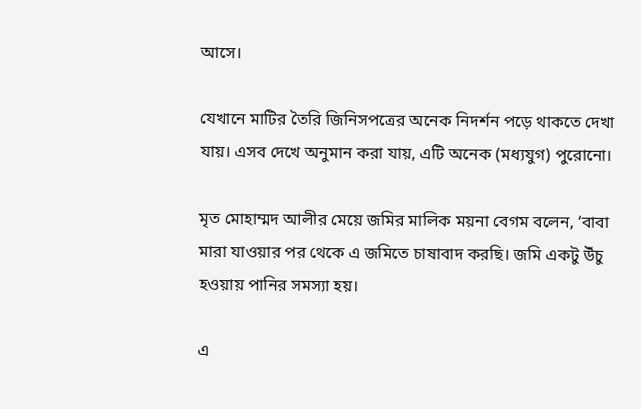আসে।

যেখানে মাটির তৈরি জিনিসপত্রের অনেক নিদর্শন পড়ে থাকতে দেখা যায়। এসব দেখে অনুমান করা যায়, এটি অনেক (মধ্যযুগ) পুরোনো।

মৃত মোহাম্মদ আলীর মেয়ে জমির মালিক ময়না বেগম বলেন, ‘বাবা মারা যাওয়ার পর থেকে এ জমিতে চাষাবাদ করছি। জমি একটু উঁচু হওয়ায় পানির সমস্যা হয়।

এ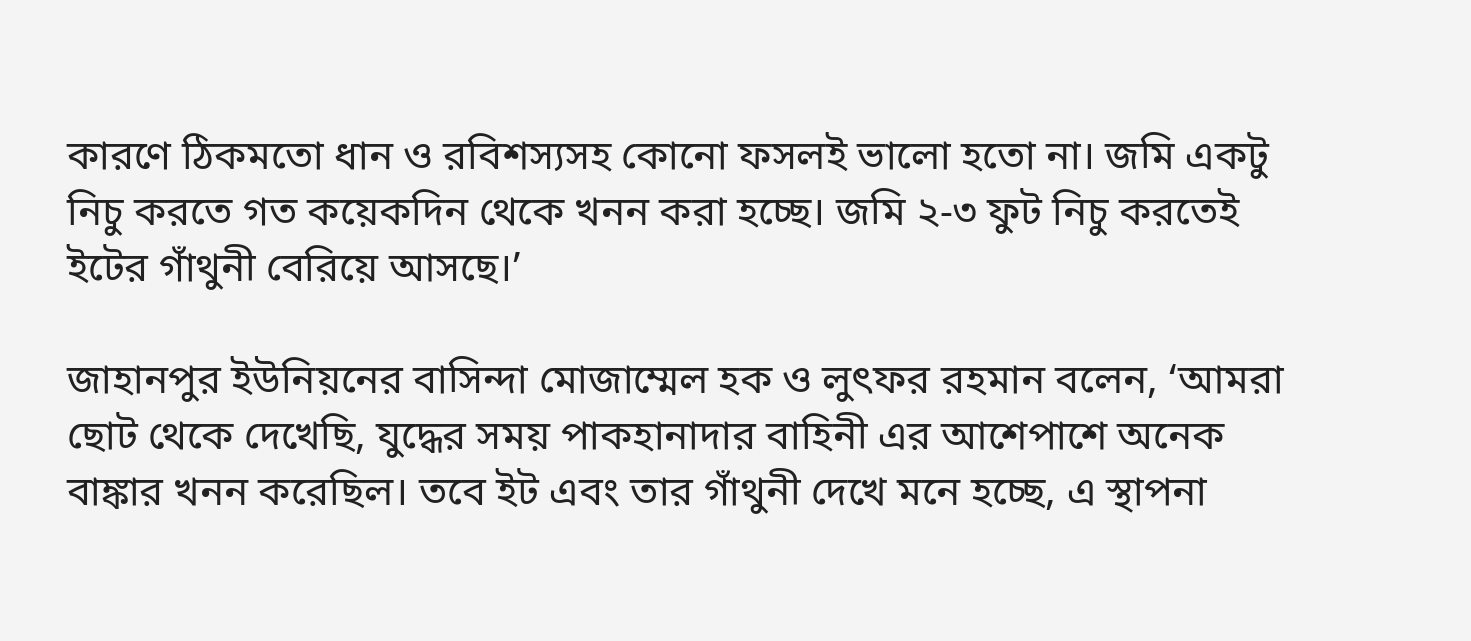কারণে ঠিকমতো ধান ও রবিশস্যসহ কোনো ফসলই ভালো হতো না। জমি একটু নিচু করতে গত কয়েকদিন থেকে খনন করা হচ্ছে। জমি ২-৩ ফুট নিচু করতেই ইটের গাঁথুনী বেরিয়ে আসছে।’

জাহানপুর ইউনিয়নের বাসিন্দা মোজাম্মেল হক ও লুৎফর রহমান বলেন, ‘আমরা ছোট থেকে দেখেছি, যুদ্ধের সময় পাকহানাদার বাহিনী এর আশেপাশে অনেক বাঙ্কার খনন করেছিল। তবে ইট এবং তার গাঁথুনী দেখে মনে হচ্ছে, এ স্থাপনা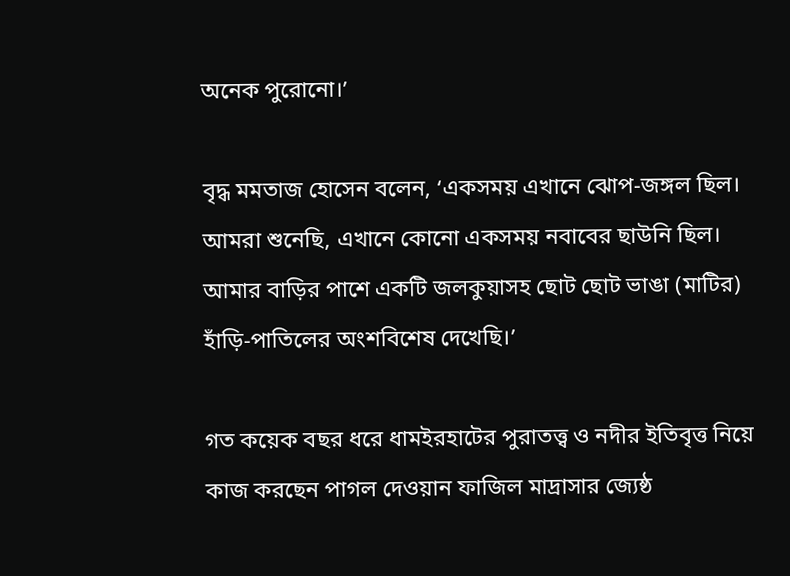অনেক পুরোনো।’

বৃদ্ধ মমতাজ হোসেন বলেন, ‘একসময় এখানে ঝোপ-জঙ্গল ছিল। আমরা শুনেছি, এখানে কোনো একসময় নবাবের ছাউনি ছিল। আমার বাড়ির পাশে একটি জলকুয়াসহ ছোট ছোট ভাঙা (মাটির) হাঁড়ি-পাতিলের অংশবিশেষ দেখেছি।’

গত কয়েক বছর ধরে ধামইরহাটের পুরাতত্ত্ব ও নদীর ইতিবৃত্ত নিয়ে কাজ করছেন পাগল দেওয়ান ফাজিল মাদ্রাসার জ্যেষ্ঠ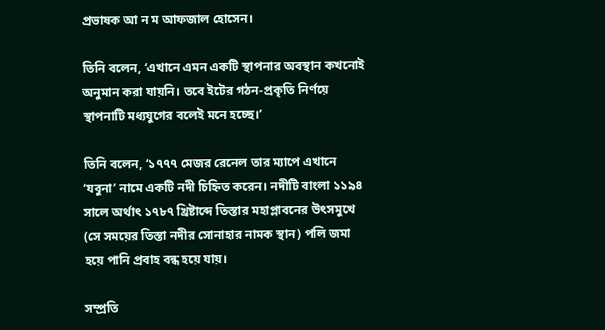প্রভাষক আ ন ম আফজাল হোসেন।

তিনি বলেন, ‘এখানে এমন একটি স্থাপনার অবস্থান কখনোই অনুমান করা যায়নি। তবে ইটের গঠন-প্রকৃতি নির্ণয়ে স্থাপনাটি মধ্যযুগের বলেই মনে হচ্ছে।’

তিনি বলেন, ‘১৭৭৭ মেজর রেনেল তার ম্যাপে এখানে ‘যবুনা’ নামে একটি নদী চিহ্নিত করেন। নদীটি বাংলা ১১৯৪ সালে অর্থাৎ ১৭৮৭ খ্রিষ্টাব্দে তিস্তার মহাপ্লাবনের উৎসমুখে (সে সময়ের তিস্তা নদীর সোনাহার নামক স্থান) পলি জমা হয়ে পানি প্রবাহ বন্ধ হয়ে যায়।

সম্প্রতি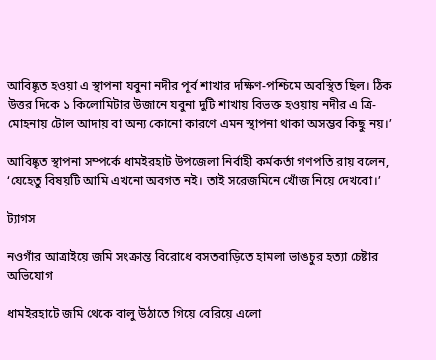আবিষ্কৃত হওয়া এ স্থাপনা যবুনা নদীর পূর্ব শাখার দক্ষিণ-পশ্চিমে অবস্থিত ছিল। ঠিক উত্তর দিকে ১ কিলোমিটার উজানে যবুনা দুটি শাখায় বিভক্ত হওয়ায় নদীর এ ত্রি-মোহনায় টোল আদায় বা অন্য কোনো কারণে এমন স্থাপনা থাকা অসম্ভব কিছু নয়।’

আবিষ্কৃত স্থাপনা সম্পর্কে ধামইরহাট উপজেলা নির্বাহী কর্মকর্তা গণপতি রায় বলেন, ‘যেহেতু বিষয়টি আমি এখনো অবগত নই। তাই সরেজমিনে খোঁজ নিয়ে দেখবো।’

ট্যাগস

নওগাঁর আত্রাইয়ে জমি সংক্রান্ত বিরোধে বসতবাড়িতে হামলা ভাঙচুর হত্যা চেষ্টার অভিযোগ

ধামইরহাটে জমি থেকে বালু উঠাতে গিয়ে বেরিয়ে এলো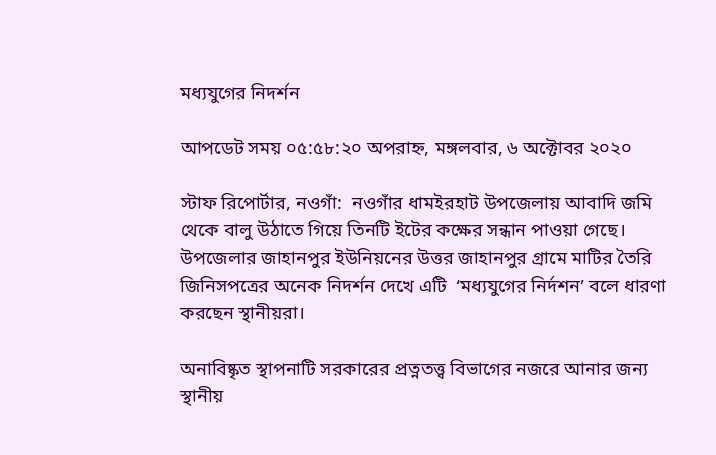মধ্যযুগের নিদর্শন

আপডেট সময় ০৫:৫৮:২০ অপরাহ্ন, মঙ্গলবার, ৬ অক্টোবর ২০২০

স্টাফ রিপোর্টার, নওগাঁ:  নওগাঁর ধামইরহাট উপজেলায় আবাদি জমি থেকে বালু উঠাতে গিয়ে তিনটি ইটের কক্ষের সন্ধান পাওয়া গেছে। উপজেলার জাহানপুর ইউনিয়নের উত্তর জাহানপুর গ্রামে মাটির তৈরি জিনিসপত্রের অনেক নিদর্শন দেখে এটি  ‘মধ্যযুগের নির্দশন’ বলে ধারণা করছেন স্থানীয়রা।

অনাবিষ্কৃত স্থাপনাটি সরকারের প্রত্নতত্ত্ব বিভাগের নজরে আনার জন্য স্থানীয়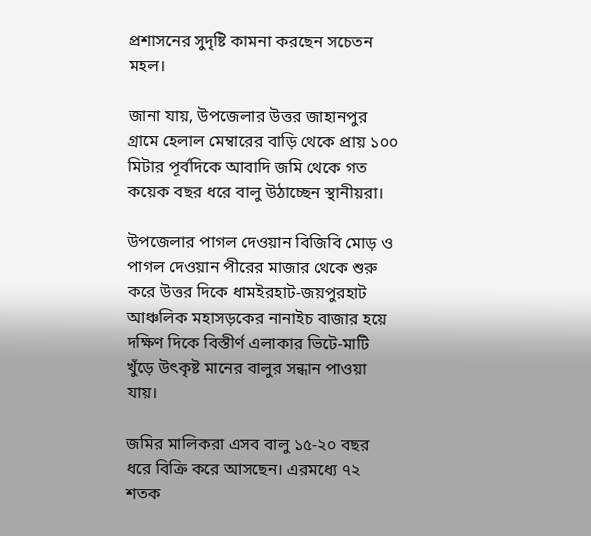প্রশাসনের সুদৃষ্টি কামনা করছেন সচেতন মহল।

জানা যায়, উপজেলার উত্তর জাহানপুর গ্রামে হেলাল মেম্বারের বাড়ি থেকে প্রায় ১০০ মিটার পূর্বদিকে আবাদি জমি থেকে গত কয়েক বছর ধরে বালু উঠাচ্ছেন স্থানীয়রা।

উপজেলার পাগল দেওয়ান বিজিবি মোড় ও পাগল দেওয়ান পীরের মাজার থেকে শুরু করে উত্তর দিকে ধামইরহাট-জয়পুরহাট আঞ্চলিক মহাসড়কের নানাইচ বাজার হয়ে দক্ষিণ দিকে বিস্তীর্ণ এলাকার ভিটে-মাটি খুঁড়ে উৎকৃষ্ট মানের বালুর সন্ধান পাওয়া যায়।

জমির মালিকরা এসব বালু ১৫-২০ বছর ধরে বিক্রি করে আসছেন। এরমধ্যে ৭২ শতক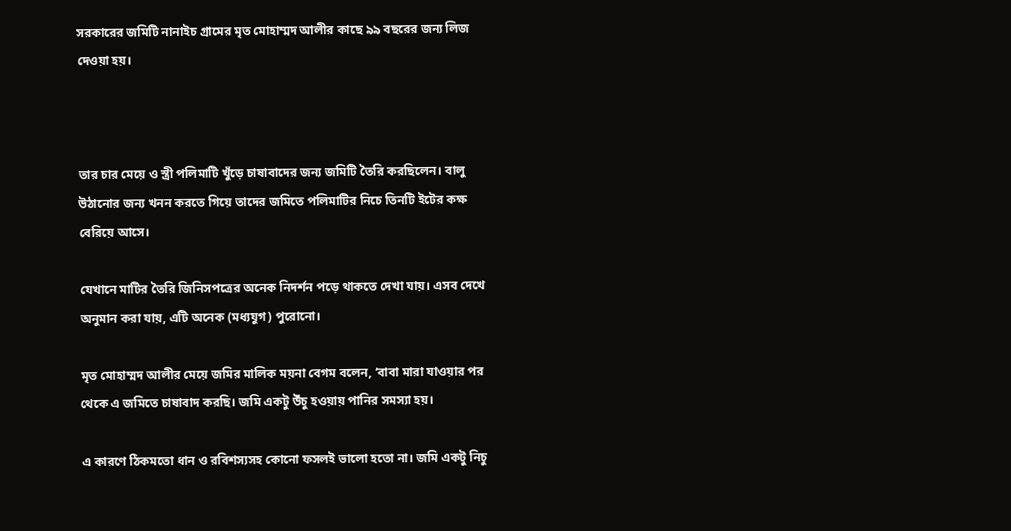সরকারের জমিটি নানাইচ গ্রামের মৃত মোহাম্মদ আলীর কাছে ৯৯ বছরের জন্য লিজ দেওয়া হয়।



তার চার মেয়ে ও স্ত্রী পলিমাটি খুঁড়ে চাষাবাদের জন্য জমিটি তৈরি করছিলেন। বালু উঠানোর জন্য খনন করতে গিয়ে তাদের জমিতে পলিমাটির নিচে তিনটি ইটের কক্ষ বেরিয়ে আসে।

যেখানে মাটির তৈরি জিনিসপত্রের অনেক নিদর্শন পড়ে থাকতে দেখা যায়। এসব দেখে অনুমান করা যায়, এটি অনেক (মধ্যযুগ) পুরোনো।

মৃত মোহাম্মদ আলীর মেয়ে জমির মালিক ময়না বেগম বলেন, ‘বাবা মারা যাওয়ার পর থেকে এ জমিতে চাষাবাদ করছি। জমি একটু উঁচু হওয়ায় পানির সমস্যা হয়।

এ কারণে ঠিকমতো ধান ও রবিশস্যসহ কোনো ফসলই ভালো হতো না। জমি একটু নিচু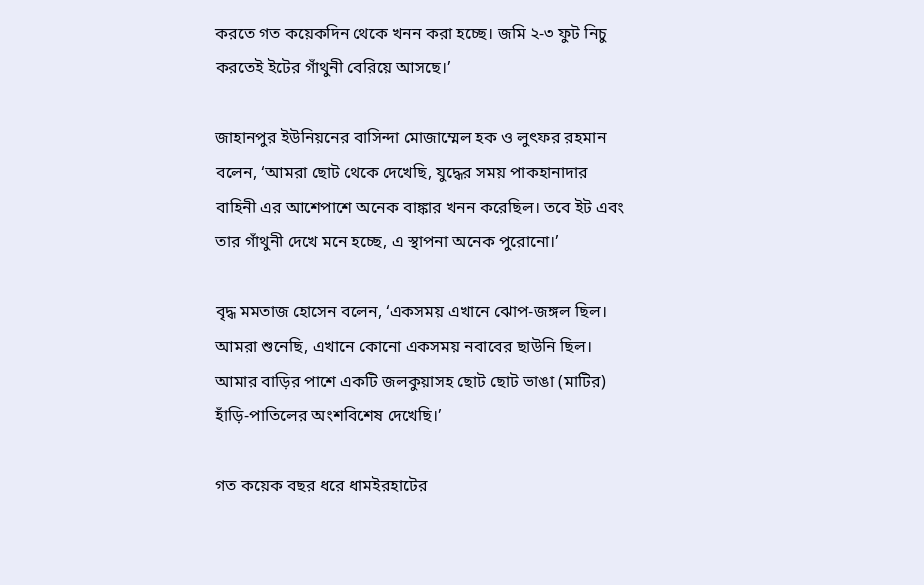করতে গত কয়েকদিন থেকে খনন করা হচ্ছে। জমি ২-৩ ফুট নিচু করতেই ইটের গাঁথুনী বেরিয়ে আসছে।’

জাহানপুর ইউনিয়নের বাসিন্দা মোজাম্মেল হক ও লুৎফর রহমান বলেন, ‘আমরা ছোট থেকে দেখেছি, যুদ্ধের সময় পাকহানাদার বাহিনী এর আশেপাশে অনেক বাঙ্কার খনন করেছিল। তবে ইট এবং তার গাঁথুনী দেখে মনে হচ্ছে, এ স্থাপনা অনেক পুরোনো।’

বৃদ্ধ মমতাজ হোসেন বলেন, ‘একসময় এখানে ঝোপ-জঙ্গল ছিল। আমরা শুনেছি, এখানে কোনো একসময় নবাবের ছাউনি ছিল। আমার বাড়ির পাশে একটি জলকুয়াসহ ছোট ছোট ভাঙা (মাটির) হাঁড়ি-পাতিলের অংশবিশেষ দেখেছি।’

গত কয়েক বছর ধরে ধামইরহাটের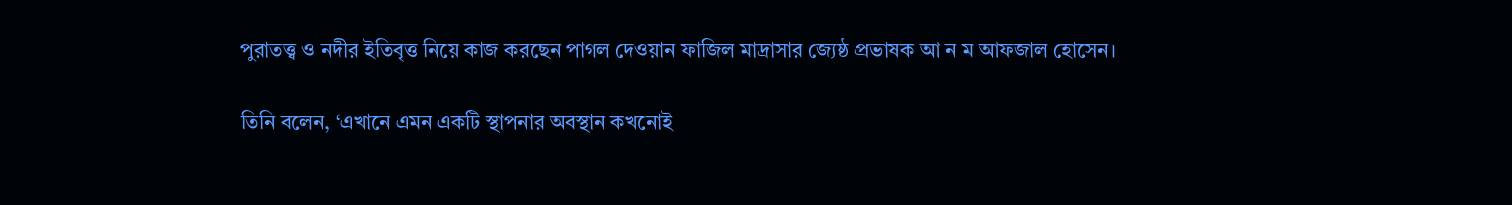পুরাতত্ত্ব ও নদীর ইতিবৃত্ত নিয়ে কাজ করছেন পাগল দেওয়ান ফাজিল মাদ্রাসার জ্যেষ্ঠ প্রভাষক আ ন ম আফজাল হোসেন।

তিনি বলেন, ‘এখানে এমন একটি স্থাপনার অবস্থান কখনোই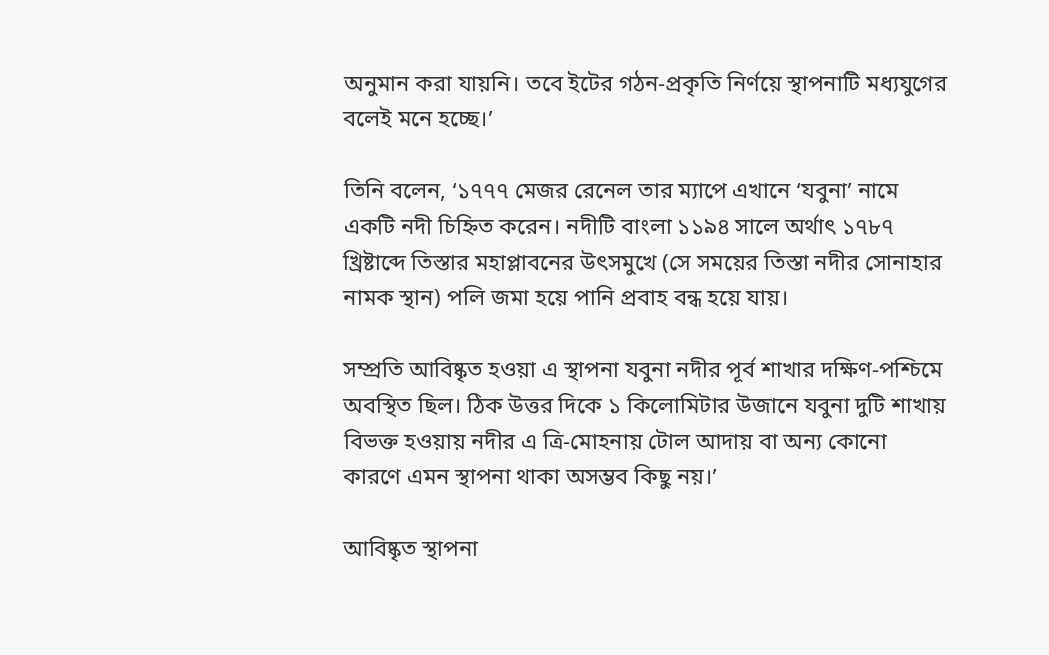অনুমান করা যায়নি। তবে ইটের গঠন-প্রকৃতি নির্ণয়ে স্থাপনাটি মধ্যযুগের বলেই মনে হচ্ছে।’

তিনি বলেন, ‘১৭৭৭ মেজর রেনেল তার ম্যাপে এখানে ‘যবুনা’ নামে একটি নদী চিহ্নিত করেন। নদীটি বাংলা ১১৯৪ সালে অর্থাৎ ১৭৮৭ খ্রিষ্টাব্দে তিস্তার মহাপ্লাবনের উৎসমুখে (সে সময়ের তিস্তা নদীর সোনাহার নামক স্থান) পলি জমা হয়ে পানি প্রবাহ বন্ধ হয়ে যায়।

সম্প্রতি আবিষ্কৃত হওয়া এ স্থাপনা যবুনা নদীর পূর্ব শাখার দক্ষিণ-পশ্চিমে অবস্থিত ছিল। ঠিক উত্তর দিকে ১ কিলোমিটার উজানে যবুনা দুটি শাখায় বিভক্ত হওয়ায় নদীর এ ত্রি-মোহনায় টোল আদায় বা অন্য কোনো কারণে এমন স্থাপনা থাকা অসম্ভব কিছু নয়।’

আবিষ্কৃত স্থাপনা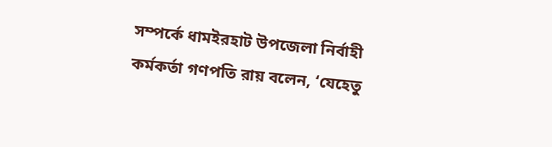সম্পর্কে ধামইরহাট উপজেলা নির্বাহী কর্মকর্তা গণপতি রায় বলেন, ‘যেহেতু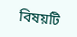বিষয়টি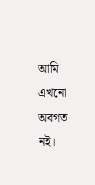আমি এখনো অবগত নই।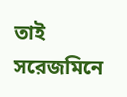তাই সরেজমিনে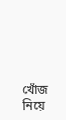খোঁজ নিয়ে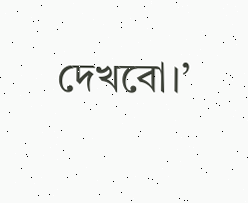দেখবো।’